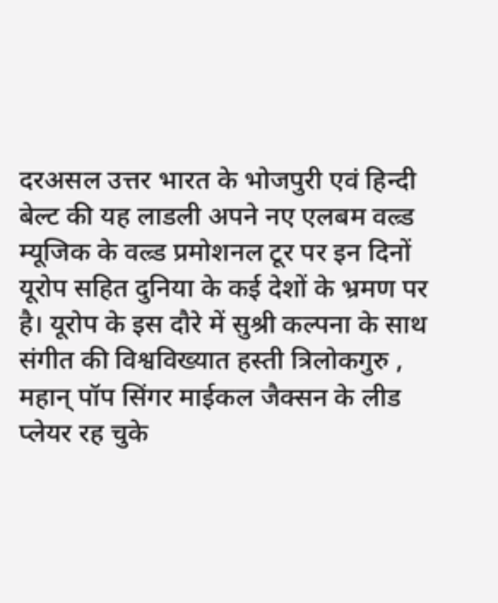दरअसल उत्तर भारत के भोजपुरी एवं हिन्दी बेल्ट की यह लाडली अपने नए एलबम वल्र्ड म्यूजिक के वल्र्ड प्रमोशनल टूर पर इन दिनों यूरोप सहित दुनिया के कई देशों के भ्रमण पर है। यूरोप के इस दौरे में सुश्री कल्पना के साथ संगीत की विश्वविख्यात हस्ती त्रिलोकगुरु , महान् पॉप सिंगर माईकल जैक्सन के लीड प्लेयर रह चुके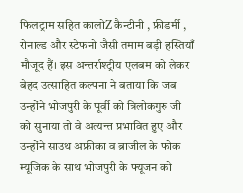फिलट्राम सहित कालोZ कैन्टीनी , फ्रीडर्मी , रोनाल्ड और स्टेफनो जैसी तमाम बड़ी हस्तियाँ मौजूद हैं। इस अन्तर्राश्ट्रीय एलबम को लेकर बेहद उत्साहित कल्पना ने बताया कि जब उन्होंने भोजपुरी के पूर्वी को त्रिलोकगुरु जी को सुनाया तो वे अत्यन्त प्रभावित हुए और उन्होंने साउथ अफ्रीका व ब्राजील के फोक म्यूजिक के साथ भोजपुरी के फ्यूजन को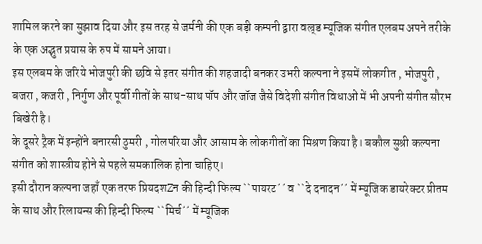शामिल करने का सुझाव दिया और इस तरह से जर्मनी की एक बड़ी कम्पनी द्वारा वल्र्ड म्यूजिक संगीत एलबम अपने तरीके के एक अद्भुत प्रयास के रुप में सामने आया।
इस एलबम के जरिये भोजपुरी की छवि से इतर संगीत की शहजादी बनकर उभरी कल्पना ने इसमें लोकगीत , भोजपुरी , बजरा , कजरी , निर्गुण और पूर्वी गीतों के साथ-साथ पॉप और जॉज जैसे विदेशी संगीत विधाओं में भी अपनी संगीत सौरभ बिखेरी है।
के दूसरे ट्रैक में इन्होंने बनारसी ठुमरी , गोलपरिया और आसाम के लोकगीतों का मिश्रण किया है। बकौल सुश्री कल्पना संगीत को शास्त्रीय होने से पहले समकालिक होना चाहिए।
इसी दौरान कल्पना जहाँ एक तरफ प्रियदशZन की हिन्दी फिल्म ``पायरट´´ व ``दे दनादन´´ में म्यूजिक डायरेक्टर प्रीतम के साथ और रिलायन्स की हिन्दी फिल्म ``मिर्च´´ में म्यूजिक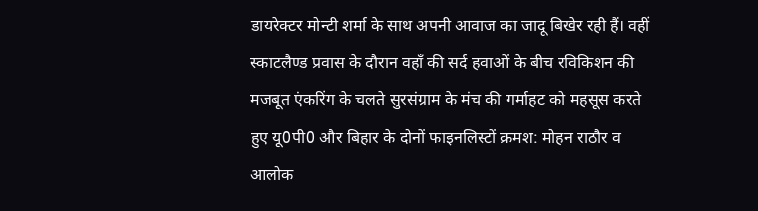डायरेक्टर मोन्टी शर्मा के साथ अपनी आवाज का जादू बिखेर रही हैं। वहीं स्काटलैण्ड प्रवास के दौरान वहाँ की सर्द हवाओं के बीच रविकिशन की मजबूत एंकरिंग के चलते सुरसंग्राम के मंच की गर्माहट को महसूस करते हुए यू0पी0 और बिहार के दोनों फाइनलिस्टों क्रमश: मोहन राठौर व आलोक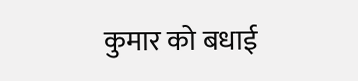कुमार को बधाई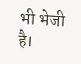भी भेजी है।